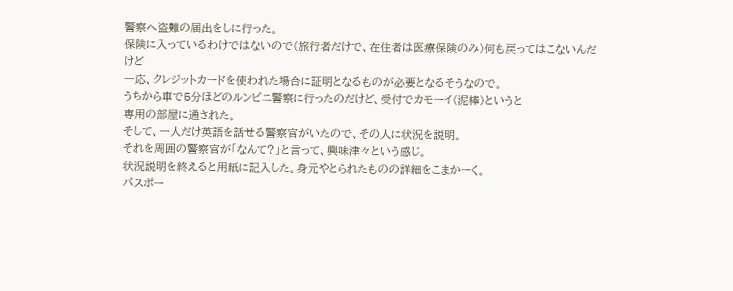警察へ盗難の届出をしに行った。
保険に入っているわけではないので(旅行者だけで、在住者は医療保険のみ)何も戻ってはこないんだけど
一応、クレジットカードを使われた場合に証明となるものが必要となるそうなので。
うちから車で5分ほどのルンピニ警察に行ったのだけど、受付でカモーイ(泥棒)というと
専用の部屋に通された。
そして、一人だけ英語を話せる警察官がいたので、その人に状況を説明。
それを周囲の警察官が「なんて?」と言って、興味津々という感じ。
状況説明を終えると用紙に記入した。身元やとられたものの詳細をこまかーく。
パスポー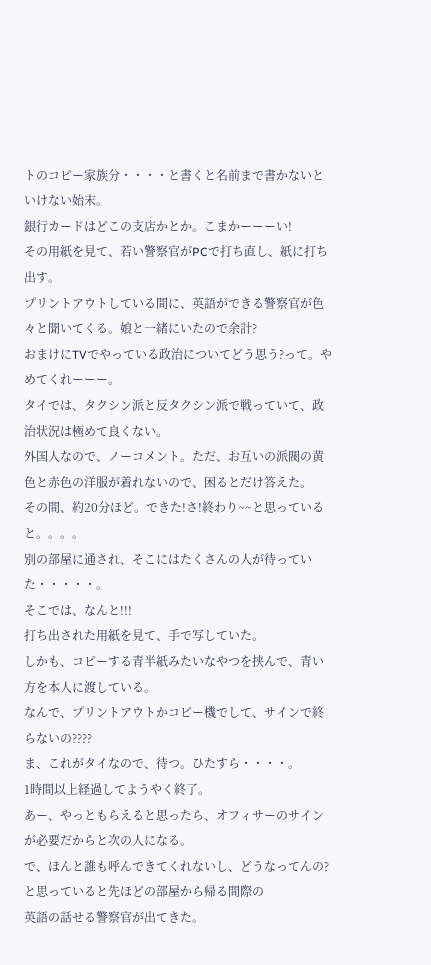トのコピー家族分・・・・と書くと名前まで書かないといけない始末。
銀行カードはどこの支店かとか。こまかーーーい!
その用紙を見て、若い警察官がPCで打ち直し、紙に打ち出す。
プリントアウトしている間に、英語ができる警察官が色々と聞いてくる。娘と一緒にいたので余計?
おまけにTVでやっている政治についてどう思う?って。やめてくれーーー。
タイでは、タクシン派と反タクシン派で戦っていて、政治状況は極めて良くない。
外国人なので、ノーコメント。ただ、お互いの派閥の黄色と赤色の洋服が着れないので、困るとだけ答えた。
その間、約20分ほど。できた!さ!終わり~~と思っていると。。。。
別の部屋に通され、そこにはたくさんの人が待っていた・・・・・。
そこでは、なんと!!!
打ち出された用紙を見て、手で写していた。
しかも、コピーする青半紙みたいなやつを挟んで、青い方を本人に渡している。
なんで、プリントアウトかコピー機でして、サインで終らないの????
ま、これがタイなので、待つ。ひたすら・・・・。
1時間以上経過してようやく終了。
あー、やっともらえると思ったら、オフィサーのサインが必要だからと次の人になる。
で、ほんと誰も呼んできてくれないし、どうなってんの?と思っていると先ほどの部屋から帰る間際の
英語の話せる警察官が出てきた。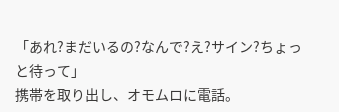「あれ?まだいるの?なんで?え?サイン?ちょっと待って」
携帯を取り出し、オモムロに電話。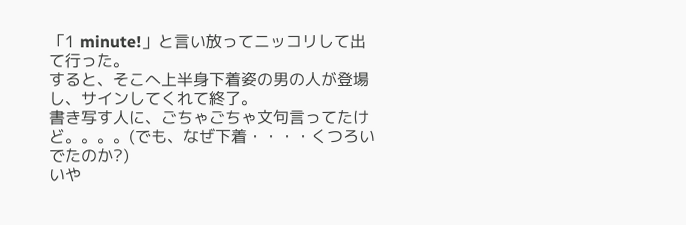「1 minute!」と言い放ってニッコリして出て行った。
すると、そこへ上半身下着姿の男の人が登場し、サインしてくれて終了。
書き写す人に、ごちゃごちゃ文句言ってたけど。。。。(でも、なぜ下着・・・・くつろいでたのか?)
いや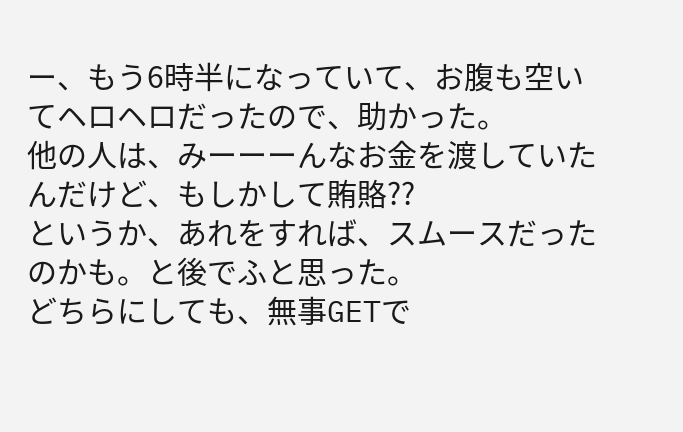ー、もう6時半になっていて、お腹も空いてヘロヘロだったので、助かった。
他の人は、みーーーんなお金を渡していたんだけど、もしかして賄賂??
というか、あれをすれば、スムースだったのかも。と後でふと思った。
どちらにしても、無事GETで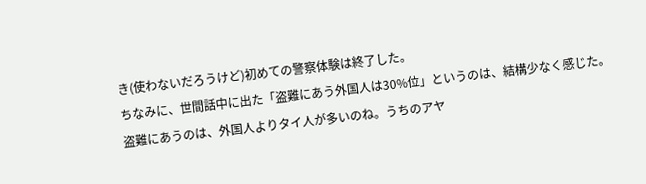き(使わないだろうけど)初めての警察体験は終了した。
ちなみに、世間話中に出た「盗難にあう外国人は30%位」というのは、結構少なく感じた。
盗難にあうのは、外国人よりタイ人が多いのね。うちのアヤ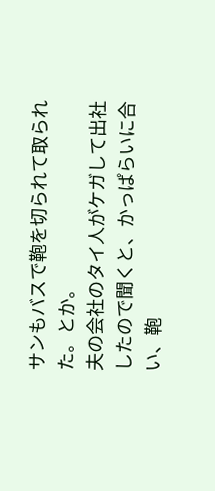サンもバスで鞄を切られて取られた。とか。
夫の会社のタイ人がケガして出社したので聞くと、かっぱらいに合い、鞄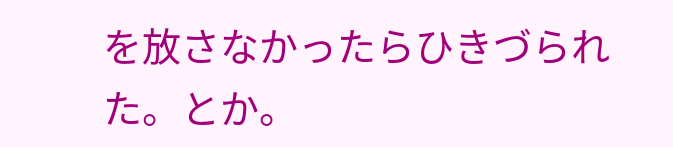を放さなかったらひきづられた。とか。